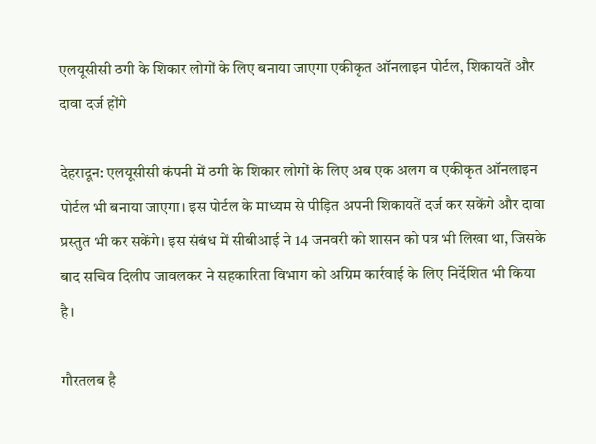एलयूसीसी ठगी के शिकार लोगों के लिए बनाया जाएगा एकीकृत ऑनलाइन पोर्टल, शिकायतें और दावा दर्ज होंगे

देहरादून: एलयूसीसी कंपनी में ठगी के शिकार लोगों के लिए अब एक अलग व एकीकृत ऑनलाइन पोर्टल भी बनाया जाएगा। इस पोर्टल के माध्यम से पीड़ित अपनी शिकायतें दर्ज कर सकेंगे और दावा प्रस्तुत भी कर सकेंगे। इस संबंध में सीबीआई ने 14 जनवरी को शासन को पत्र भी लिखा था, जिसके बाद सचिव दिलीप जावलकर ने सहकारिता विभाग को अग्रिम कार्रवाई के लिए निर्देशित भी किया है।

गौरतलब है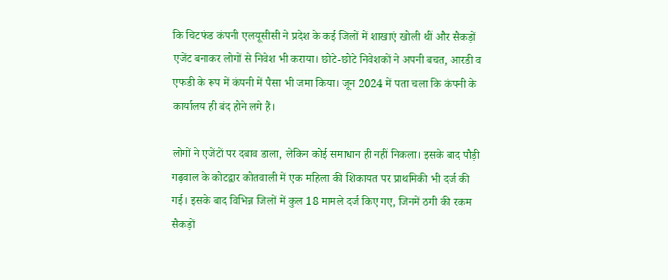कि चिटफंड कंपनी एलयूसीसी ने प्रदेश के कई जिलों में शाखाएं खोली थीं और सैकड़ों एजेंट बनाकर लोगों से निवेश भी कराया। छोटे-छोटे निवेशकों ने अपनी बचत, आरडी व एफडी के रूप में कंपनी में पैसा भी जमा किया। जून 2024 में पता चला कि कंपनी के कार्यालय ही बंद होने लगे हैं।

लोगों ने एजेंटों पर दबाव डाला, लेकिन कोई समाधान ही नहीं निकला। इसके बाद पौड़ी गढ़वाल के कोटद्वार कोतवाली में एक महिला की शिकायत पर प्राथमिकी भी दर्ज की गई। इसके बाद विभिन्न जिलों में कुल 18 मामले दर्ज किए गए, जिनमें ठगी की रकम सैकड़ों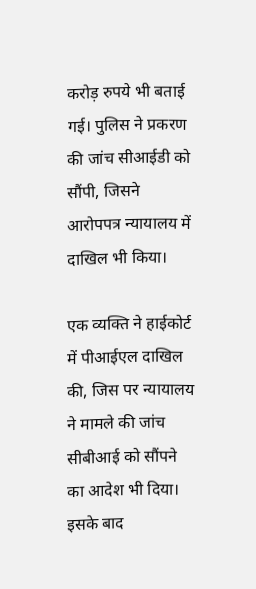करोड़ रुपये भी बताई गई। पुलिस ने प्रकरण की जांच सीआईडी को सौंपी, जिसने आरोपपत्र न्यायालय में दाखिल भी किया।

एक व्यक्ति ने हाईकोर्ट में पीआईएल दाखिल की, जिस पर न्यायालय ने मामले की जांच सीबीआई को सौंपने का आदेश भी दिया। इसके बाद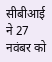सीबीआई ने 27 नवंबर को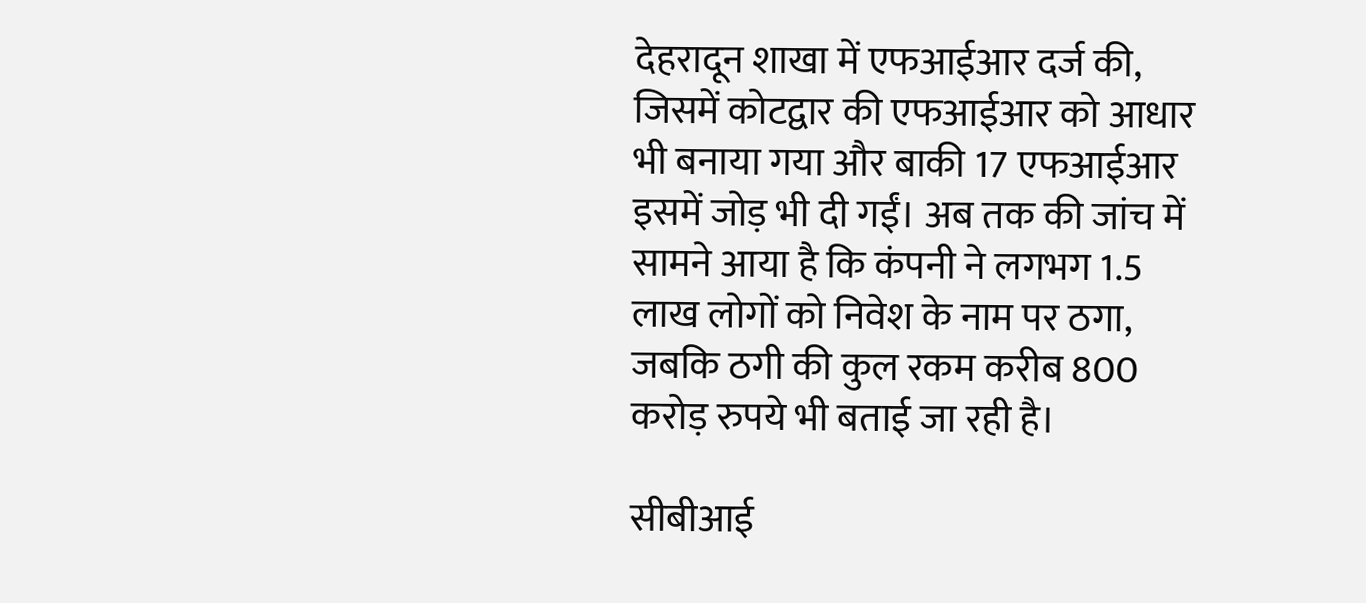देहरादून शाखा में एफआईआर दर्ज की, जिसमें कोटद्वार की एफआईआर को आधार भी बनाया गया और बाकी 17 एफआईआर इसमें जोड़ भी दी गईं। अब तक की जांच में सामने आया है कि कंपनी ने लगभग 1.5 लाख लोगों को निवेश के नाम पर ठगा, जबकि ठगी की कुल रकम करीब 800 करोड़ रुपये भी बताई जा रही है।

सीबीआई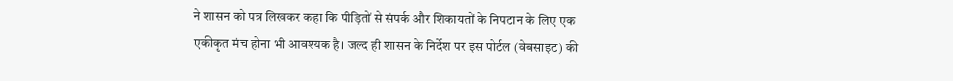ने शासन को पत्र लिखकर कहा कि पीड़ितों से संपर्क और शिकायतों के निपटान के लिए एक एकीकृत मंच होना भी आवश्यक है। जल्द ही शासन के निर्देश पर इस पोर्टल (वेबसाइट) की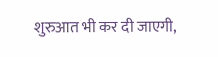शुरुआत भी कर दी जाएगी,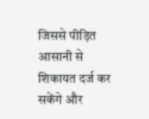जिससे पीड़ित आसानी से शिकायत दर्ज कर सकेंगे और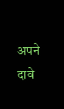अपने दावे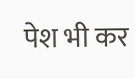पेश भी कर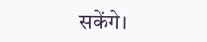सकेंगे।